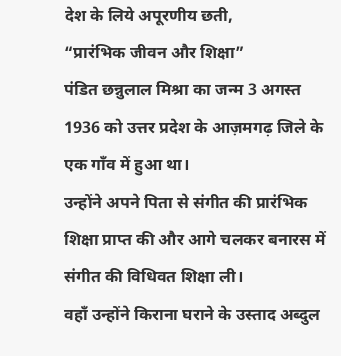देश के लिये अपूरणीय छती,
“प्रारंभिक जीवन और शिक्षा”
पंडित छन्नुलाल मिश्रा का जन्म 3 अगस्त 1936 को उत्तर प्रदेश के आज़मगढ़ जिले के एक गाँव में हुआ था।
उन्होंने अपने पिता से संगीत की प्रारंभिक शिक्षा प्राप्त की और आगे चलकर बनारस में संगीत की विधिवत शिक्षा ली।
वहाँ उन्होंने किराना घराने के उस्ताद अब्दुल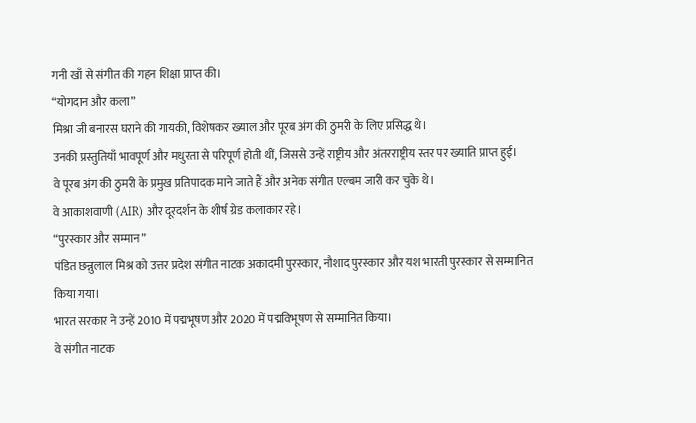गनी खाँ से संगीत की गहन शिक्षा प्राप्त की।
“योगदान और कला”
मिश्रा जी बनारस घराने की गायकी, विशेषकर ख्याल और पूरब अंग की ठुमरी के लिए प्रसिद्ध थे।
उनकी प्रस्तुतियाँ भावपूर्ण और मधुरता से परिपूर्ण होती थीं, जिससे उन्हें राष्ट्रीय और अंतरराष्ट्रीय स्तर पर ख्याति प्राप्त हुई।
वे पूरब अंग की ठुमरी के प्रमुख प्रतिपादक माने जाते हैं और अनेक संगीत एल्बम जारी कर चुके थे।
वे आकाशवाणी (AIR) और दूरदर्शन के शीर्ष ग्रेड कलाकार रहे।
“पुरस्कार और सम्मान”
पंडित छन्नुलाल मिश्र को उत्तर प्रदेश संगीत नाटक अकादमी पुरस्कार, नौशाद पुरस्कार और यश भारती पुरस्कार से सम्मानित किया गया।
भारत सरकार ने उन्हें 2010 में पद्मभूषण और 2020 में पद्मविभूषण से सम्मानित किया।
वे संगीत नाटक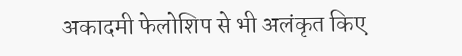अकादमी फेलोशिप से भी अलंकृत किए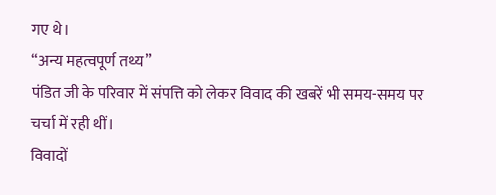गए थे।
“अन्य महत्वपूर्ण तथ्य”
पंडित जी के परिवार में संपत्ति को लेकर विवाद की खबरें भी समय-समय पर चर्चा में रही थीं।
विवादों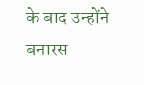के बाद उन्होंने बनारस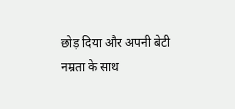छोड़ दिया और अपनी बेटी नम्रता के साथ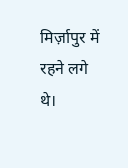मिर्ज़ापुर में रहने लगे थे।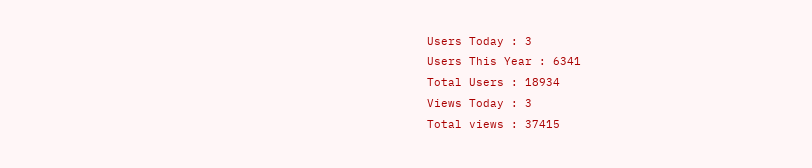Users Today : 3
Users This Year : 6341
Total Users : 18934
Views Today : 3
Total views : 37415